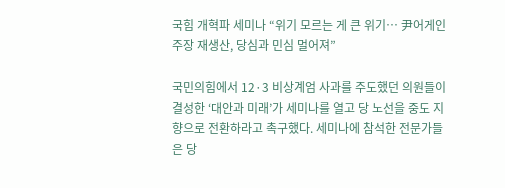국힘 개혁파 세미나 “위기 모르는 게 큰 위기… 尹어게인 주장 재생산, 당심과 민심 멀어져”

국민의힘에서 12·3 비상계엄 사과를 주도했던 의원들이 결성한 ‘대안과 미래’가 세미나를 열고 당 노선을 중도 지향으로 전환하라고 촉구했다. 세미나에 참석한 전문가들은 당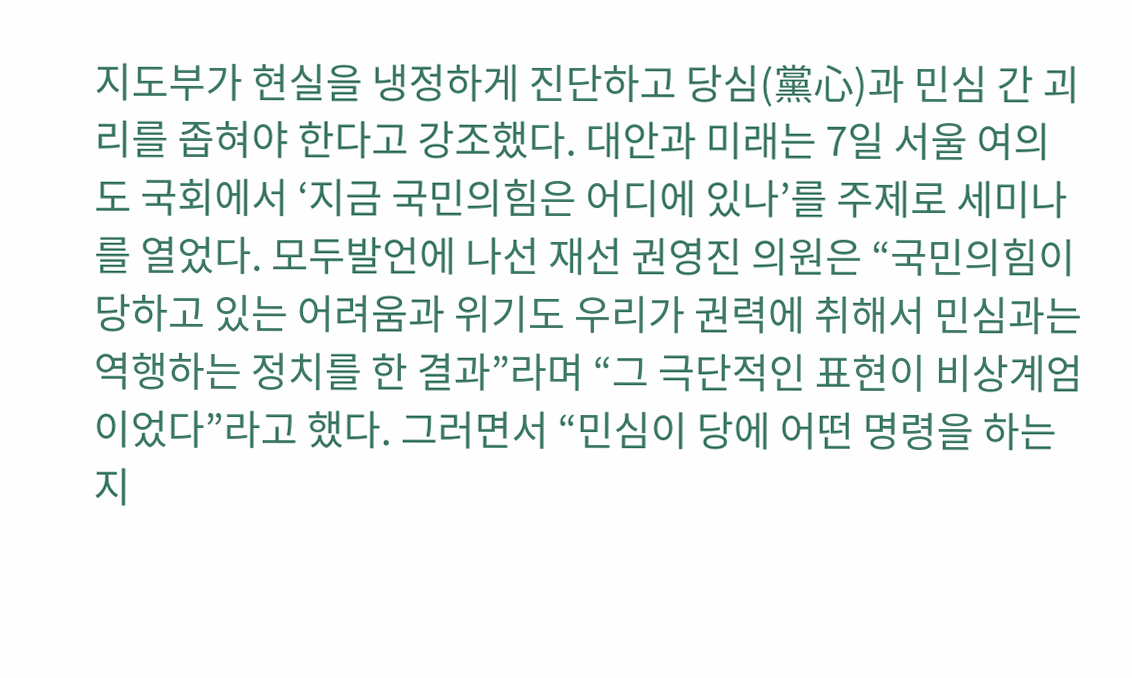지도부가 현실을 냉정하게 진단하고 당심(黨心)과 민심 간 괴리를 좁혀야 한다고 강조했다. 대안과 미래는 7일 서울 여의도 국회에서 ‘지금 국민의힘은 어디에 있나’를 주제로 세미나를 열었다. 모두발언에 나선 재선 권영진 의원은 “국민의힘이 당하고 있는 어려움과 위기도 우리가 권력에 취해서 민심과는 역행하는 정치를 한 결과”라며 “그 극단적인 표현이 비상계엄이었다”라고 했다. 그러면서 “민심이 당에 어떤 명령을 하는지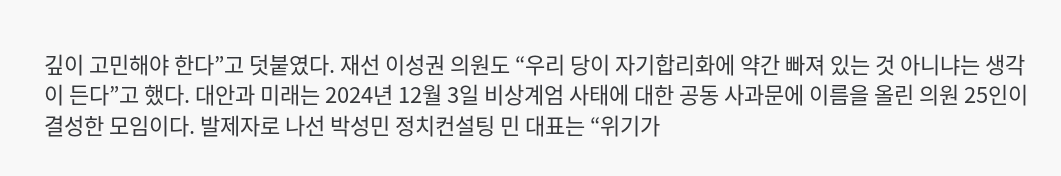깊이 고민해야 한다”고 덧붙였다. 재선 이성권 의원도 “우리 당이 자기합리화에 약간 빠져 있는 것 아니냐는 생각이 든다”고 했다. 대안과 미래는 2024년 12월 3일 비상계엄 사태에 대한 공동 사과문에 이름을 올린 의원 25인이 결성한 모임이다. 발제자로 나선 박성민 정치컨설팅 민 대표는 “위기가